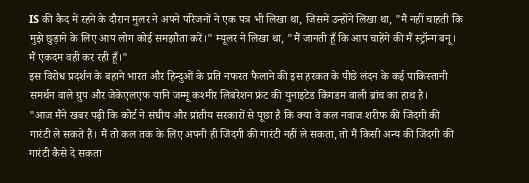IS की कैद में रहने के दौरान मुलर ने अपने परिजनों ने एक पत्र भी लिखा था, जिसमें उन्होंने लिखा था, "मैं नहीं चाहती कि मुझे छुड़ाने के लिए आप लोग कोई समझौता करें।" म्यूलर ने लिखा था, "मैं जानती हूँ कि आप चाहेंगे की मैं स्ट्रॉन्ग बनू। मैं एकदम वही कर रही हूँ।"
इस विरोध प्रदर्शन के बहाने भारत और हिन्दुओं के प्रति नफरत फैलाने की इस हरकत के पीछे लंदन के कई पाकिस्तानी समर्थन वाले ग्रुप और जेकेएलएफ यानि जम्मू कश्मीर लिबरेशन फ्रंट की युनाइटेड किंगडम वाली ब्रांच का हाथ है।
"आज मैंने खबर पढ़ी कि कोर्ट ने संघीय और प्रांतीय सरकारों से पूछा है कि क्या वे कल नवाज शरीफ की जिंदगी की गारंटी ले सकते हैं। मैं तो कल तक के लिए अपनी ही जिंदगी की गारंटी नहीं ले सकता, तो मैं किसी अन्य की जिंदगी की गारंटी कैसे दे सकता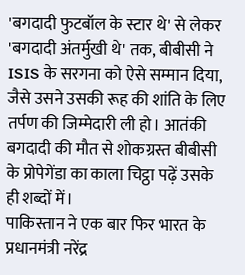'बगदादी फुटबॉल के स्टार थे' से लेकर 'बगदादी अंतर्मुखी थे' तक, बीबीसी ने ISIS के सरगना को ऐसे सम्मान दिया, जैसे उसने उसकी रूह की शांति के लिए तर्पण की जिम्मेदारी ली हो। आतंकी बगदादी की मौत से शोकग्रस्त बीबीसी के प्रोपेगेंडा का काला चिट्ठा पढ़ें उसके ही शब्दों में।
पाकिस्तान ने एक बार फिर भारत के प्रधानमंत्री नरेंद्र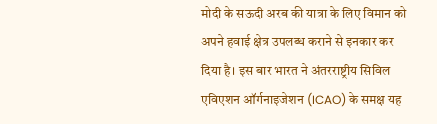मोदी के सऊदी अरब की यात्रा के लिए विमान को अपने हवाई क्षेत्र उपलब्ध कराने से इनकार कर दिया है। इस बार भारत ने अंतरराष्ट्रीय सिविल एविएशन ऑर्गनाइजेशन (ICAO) के समक्ष यह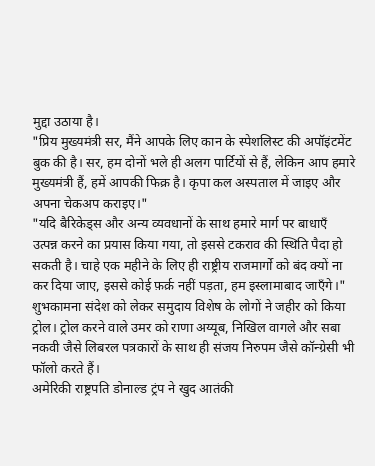मुद्दा उठाया है।
"प्रिय मुख्यमंत्री सर, मैंने आपके लिए कान के स्पेशलिस्ट की अपॉइंटमेंट बुक की है। सर, हम दोनों भले ही अलग पार्टियों से हैं, लेकिन आप हमारे मुख्यमंत्री हैं, हमें आपकी फिक्र है। कृपा कल अस्पताल में जाइए और अपना चेकअप कराइए।"
"यदि बैरिकेड्स और अन्य व्यवधानों के साथ हमारे मार्ग पर बाधाएँ उत्पन्न करने का प्रयास किया गया, तो इससे टकराव की स्थिति पैदा हो सकती है। चाहे एक महीने के लिए ही राष्ट्रीय राजमार्गो को बंद क्यों ना कर दिया जाए, इससे कोई फ़र्क़ नहीं पड़ता, हम इस्लामाबाद जाएँगे।"
शुभकामना संदेश को लेकर समुदाय विशेष के लोगों ने जहीर को किया ट्रोल। ट्रोल करने वाले उमर को राणा अय्यूब, निखिल वागले और सबा नकवी जैसे लिबरल पत्रकारों के साथ ही संजय निरुपम जैसे कॉन्ग्रेसी भी फॉलो करते हैं।
अमेरिकी राष्ट्रपति डोनाल्ड ट्रंप ने खुद आतंकी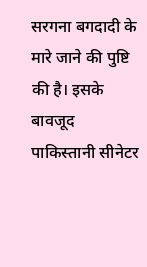सरगना बगदादी के मारे जाने की पुष्टि की है। इसके बावजूद पाकिस्तानी सीनेटर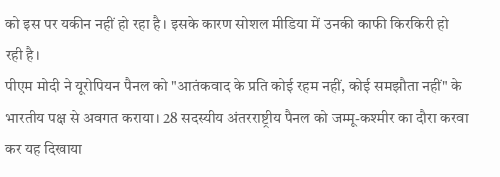को इस पर यकीन नहीं हो रहा है। इसके कारण सोशल मीडिया में उनकी काफी किरकिरी हो रही है।
पीएम मोदी ने यूरोपियन पैनल को "आतंकवाद के प्रति कोई रहम नहीं, कोई समझौता नहीं" के भारतीय पक्ष से अवगत कराया। 28 सदस्यीय अंतरराष्ट्रीय पैनल को जम्मू-कश्मीर का दौरा करवा कर यह दिखाया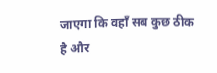जाएगा कि वहाँ सब कुछ ठीक है और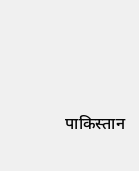पाकिस्तान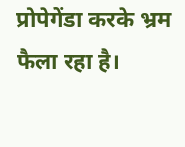प्रोपेगेंडा करके भ्रम फैला रहा है।